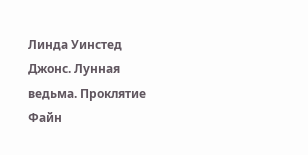Линда Уинстед Джонс. Лунная ведьма. Проклятие Файн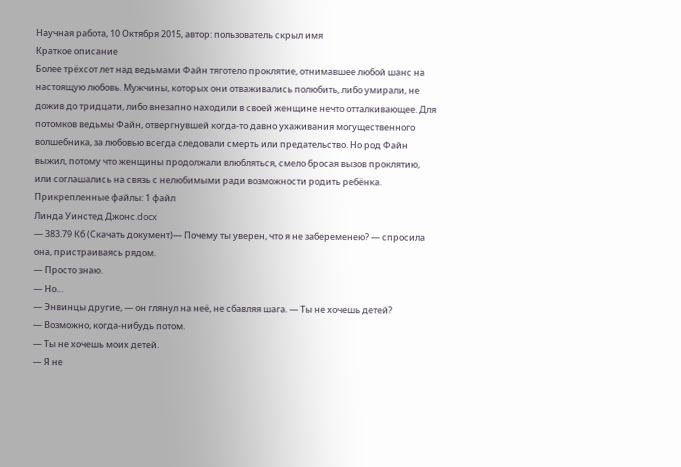Научная работа, 10 Октября 2015, автор: пользователь скрыл имя
Краткое описание
Более трёхсот лет над ведьмами Файн тяготело проклятие, отнимавшее любой шанс на настоящую любовь. Мужчины, которых они отваживались полюбить, либо умирали, не дожив до тридцати, либо внезапно находили в своей женщине нечто отталкивающее. Для потомков ведьмы Файн, отвергнувшей когда-то давно ухаживания могущественного волшебника, за любовью всегда следовали смерть или предательство. Но род Файн выжил, потому что женщины продолжали влюбляться, смело бросая вызов проклятию, или соглашались на связь с нелюбимыми ради возможности родить ребёнка.
Прикрепленные файлы: 1 файл
Линда Уинстед Джонс.docx
— 383.79 Кб (Скачать документ)— Почему ты уверен, что я не забеременею? — спросила она, пристраиваясь рядом.
— Просто знаю.
— Но…
— Энвинцы другие, — он глянул на неё, не сбавляя шага. — Ты не хочешь детей?
— Возможно, когда-нибудь потом.
— Ты не хочешь моих детей.
— Я не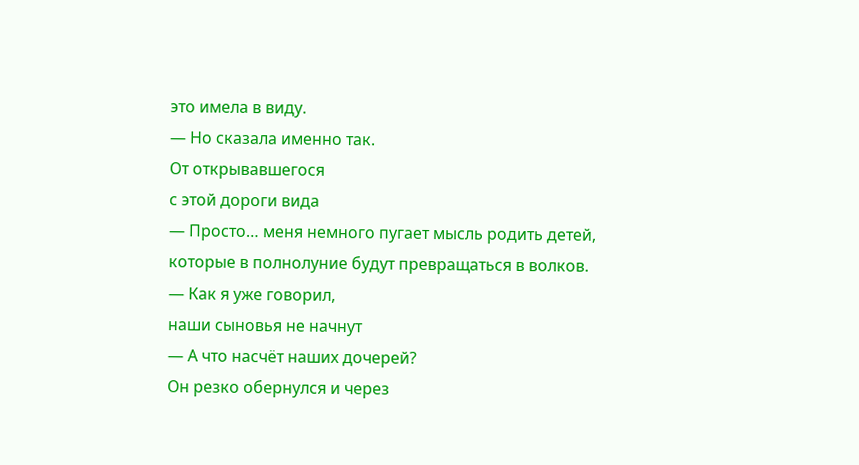это имела в виду.
— Но сказала именно так.
От открывавшегося
с этой дороги вида
— Просто… меня немного пугает мысль родить детей, которые в полнолуние будут превращаться в волков.
— Как я уже говорил,
наши сыновья не начнут
— А что насчёт наших дочерей?
Он резко обернулся и через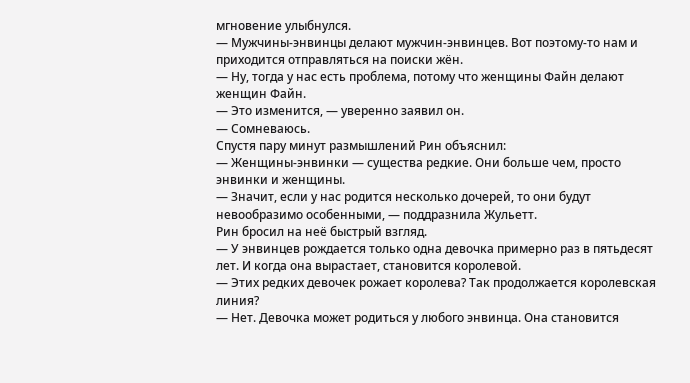мгновение улыбнулся.
— Мужчины-энвинцы делают мужчин-энвинцев. Вот поэтому-то нам и приходится отправляться на поиски жён.
— Ну, тогда у нас есть проблема, потому что женщины Файн делают женщин Файн.
— Это изменится, — уверенно заявил он.
— Сомневаюсь.
Спустя пару минут размышлений Рин объяснил:
— Женщины-энвинки — существа редкие. Они больше чем, просто энвинки и женщины.
— Значит, если у нас родится несколько дочерей, то они будут невообразимо особенными, — поддразнила Жульетт.
Рин бросил на неё быстрый взгляд.
— У энвинцев рождается только одна девочка примерно раз в пятьдесят лет. И когда она вырастает, становится королевой.
— Этих редких девочек рожает королева? Так продолжается королевская линия?
— Нет. Девочка может родиться у любого энвинца. Она становится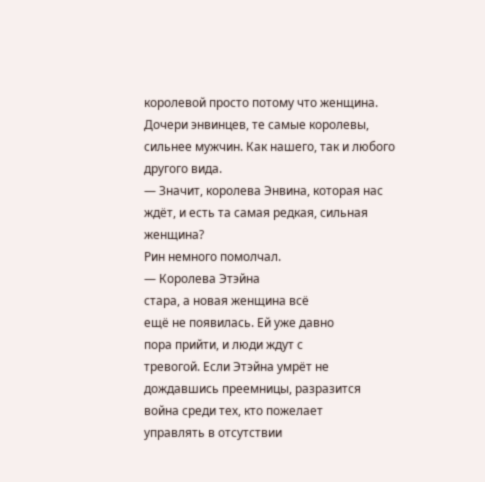королевой просто потому что женщина. Дочери энвинцев, те самые королевы, сильнее мужчин. Как нашего, так и любого другого вида.
— Значит, королева Энвина, которая нас ждёт, и есть та самая редкая, сильная женщина?
Рин немного помолчал.
— Королева Этэйна
стара, а новая женщина всё
ещё не появилась. Ей уже давно
пора прийти, и люди ждут с
тревогой. Если Этэйна умрёт не
дождавшись преемницы, разразится
война среди тех, кто пожелает
управлять в отсутствии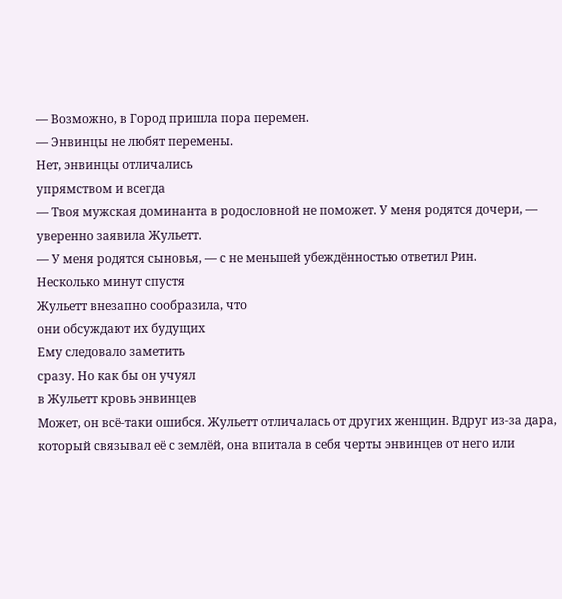— Возможно, в Город пришла пора перемен.
— Энвинцы не любят перемены.
Нет, энвинцы отличались
упрямством и всегда
— Твоя мужская доминанта в родословной не поможет. У меня родятся дочери, — уверенно заявила Жульетт.
— У меня родятся сыновья, — с не меньшей убеждённостью ответил Рин.
Несколько минут спустя
Жульетт внезапно сообразила, что
они обсуждают их будущих
Ему следовало заметить
сразу. Но как бы он учуял
в Жульетт кровь энвинцев
Может, он всё-таки ошибся. Жульетт отличалась от других женщин. Вдруг из-за дара, который связывал её с землёй, она впитала в себя черты энвинцев от него или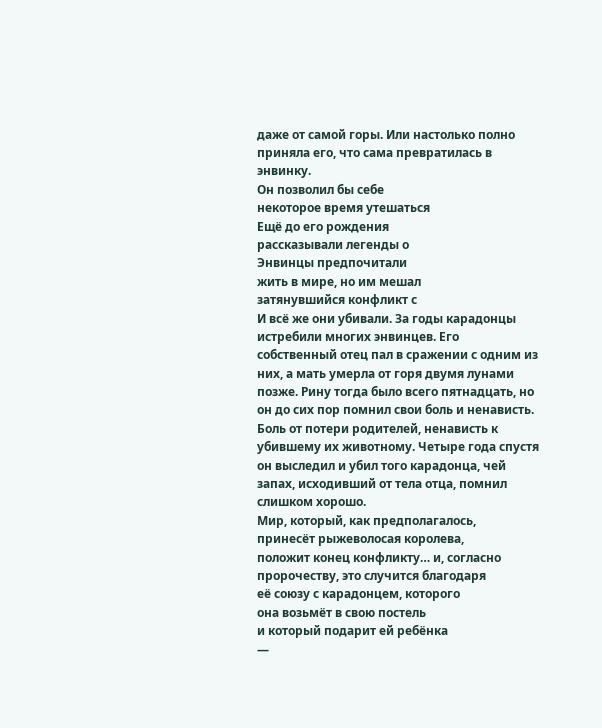даже от самой горы. Или настолько полно приняла его, что сама превратилась в энвинку.
Он позволил бы себе
некоторое время утешаться
Ещё до его рождения
рассказывали легенды о
Энвинцы предпочитали
жить в мире, но им мешал
затянувшийся конфликт с
И всё же они убивали. За годы карадонцы истребили многих энвинцев. Его собственный отец пал в сражении с одним из них, а мать умерла от горя двумя лунами позже. Рину тогда было всего пятнадцать, но он до сих пор помнил свои боль и ненависть. Боль от потери родителей, ненависть к убившему их животному. Четыре года спустя он выследил и убил того карадонца, чей запах, исходивший от тела отца, помнил слишком хорошо.
Мир, который, как предполагалось,
принесёт рыжеволосая королева,
положит конец конфликту… и, согласно
пророчеству, это случится благодаря
её союзу с карадонцем, которого
она возьмёт в свою постель
и который подарит ей ребёнка
—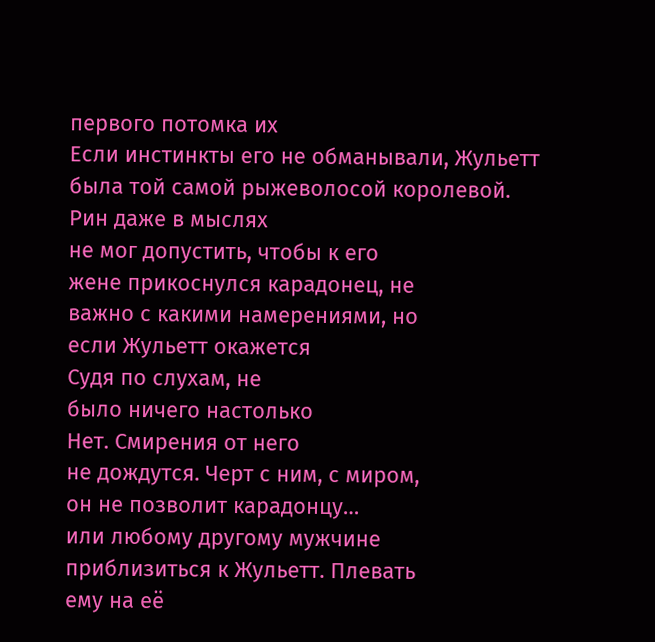первого потомка их
Если инстинкты его не обманывали, Жульетт была той самой рыжеволосой королевой.
Рин даже в мыслях
не мог допустить, чтобы к его
жене прикоснулся карадонец, не
важно с какими намерениями, но
если Жульетт окажется
Судя по слухам, не
было ничего настолько
Нет. Смирения от него
не дождутся. Черт с ним, с миром,
он не позволит карадонцу…
или любому другому мужчине
приблизиться к Жульетт. Плевать
ему на её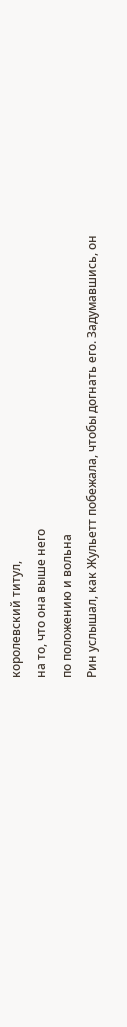королевский титул,
на то, что она выше него
по положению и вольна
Рин услышал, как Жульетт побежала, чтобы догнать его. Задумавшись, он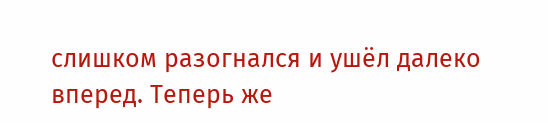слишком разогнался и ушёл далеко вперед. Теперь же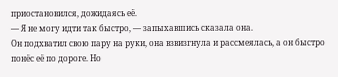приостановился, дожидаясь её.
— Я не могу идти так быстро, — запыхавшись сказала она.
Он подхватил свою пару на руки, она взвизгнула и рассмеялась, а он быстро понёс её по дороге. Но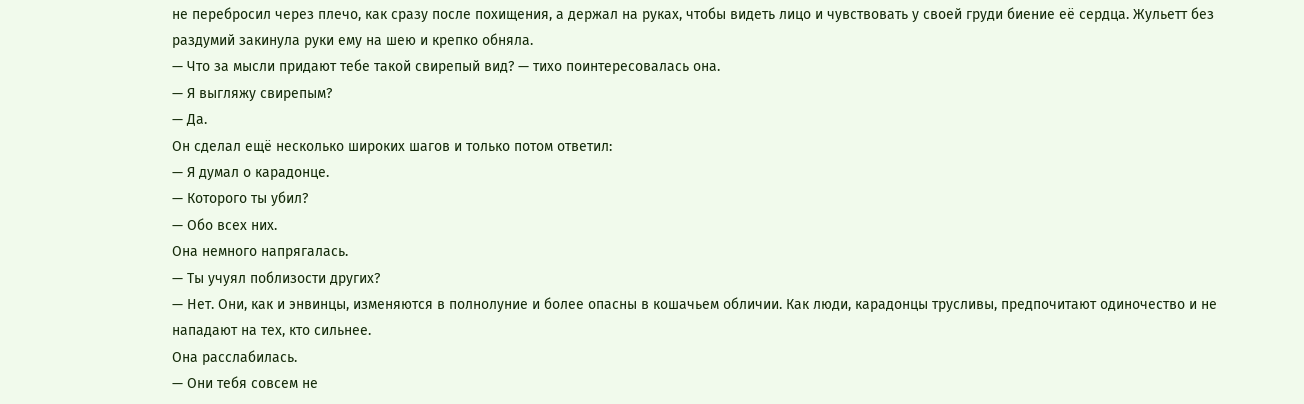не перебросил через плечо, как сразу после похищения, а держал на руках, чтобы видеть лицо и чувствовать у своей груди биение её сердца. Жульетт без раздумий закинула руки ему на шею и крепко обняла.
— Что за мысли придают тебе такой свирепый вид? — тихо поинтересовалась она.
— Я выгляжу свирепым?
— Да.
Он сделал ещё несколько широких шагов и только потом ответил:
— Я думал о карадонце.
— Которого ты убил?
— Обо всех них.
Она немного напрягалась.
— Ты учуял поблизости других?
— Нет. Они, как и энвинцы, изменяются в полнолуние и более опасны в кошачьем обличии. Как люди, карадонцы трусливы, предпочитают одиночество и не нападают на тех, кто сильнее.
Она расслабилась.
— Они тебя совсем не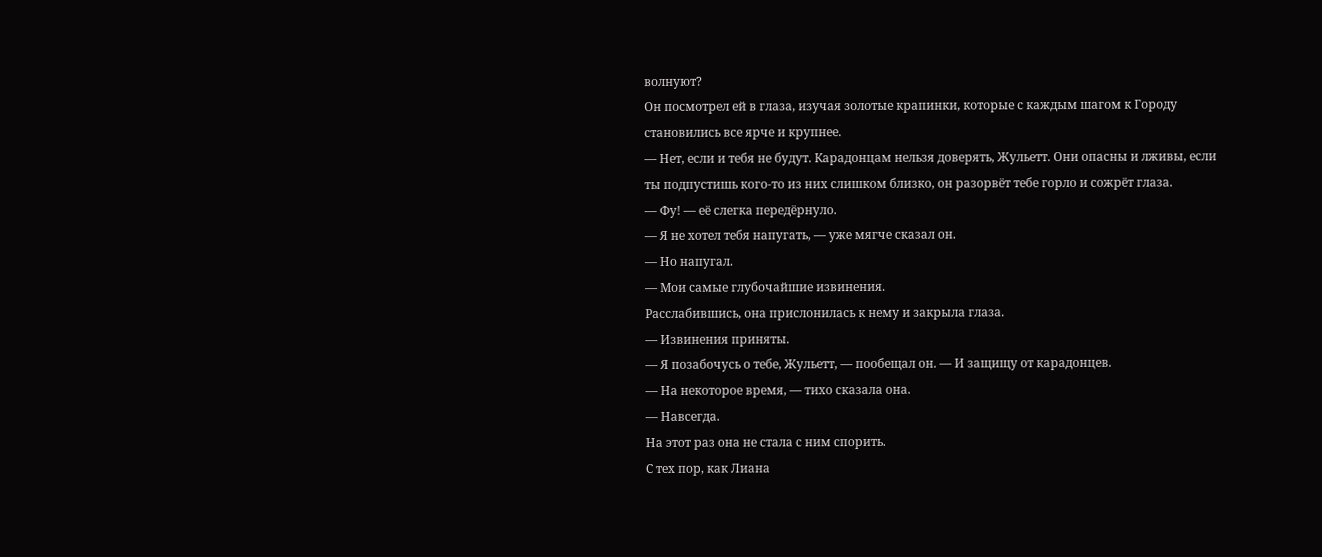волнуют?
Он посмотрел ей в глаза, изучая золотые крапинки, которые с каждым шагом к Городу становились все ярче и крупнее.
— Нет, если и тебя не будут. Карадонцам нельзя доверять, Жульетт. Они опасны и лживы, если ты подпустишь кого-то из них слишком близко, он разорвёт тебе горло и сожрёт глаза.
— Фу! — её слегка передёрнуло.
— Я не хотел тебя напугать, — уже мягче сказал он.
— Но напугал.
— Мои самые глубочайшие извинения.
Расслабившись, она прислонилась к нему и закрыла глаза.
— Извинения приняты.
— Я позабочусь о тебе, Жульетт, — пообещал он. — И защищу от карадонцев.
— На некоторое время, — тихо сказала она.
— Навсегда.
На этот раз она не стала с ним спорить.
С тех пор, как Лиана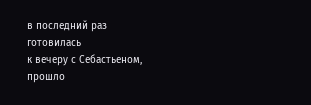в последний раз готовилась
к вечеру с Себастьеном, прошло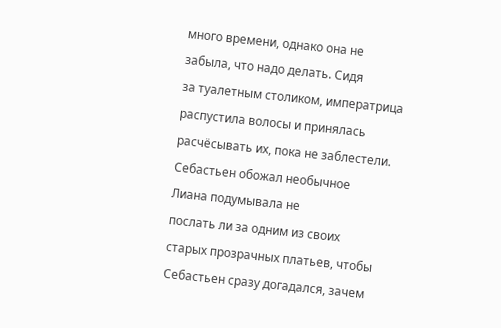много времени, однако она не
забыла, что надо делать. Сидя
за туалетным столиком, императрица
распустила волосы и принялась
расчёсывать их, пока не заблестели.
Себастьен обожал необычное
Лиана подумывала не
послать ли за одним из своих
старых прозрачных платьев, чтобы
Себастьен сразу догадался, зачем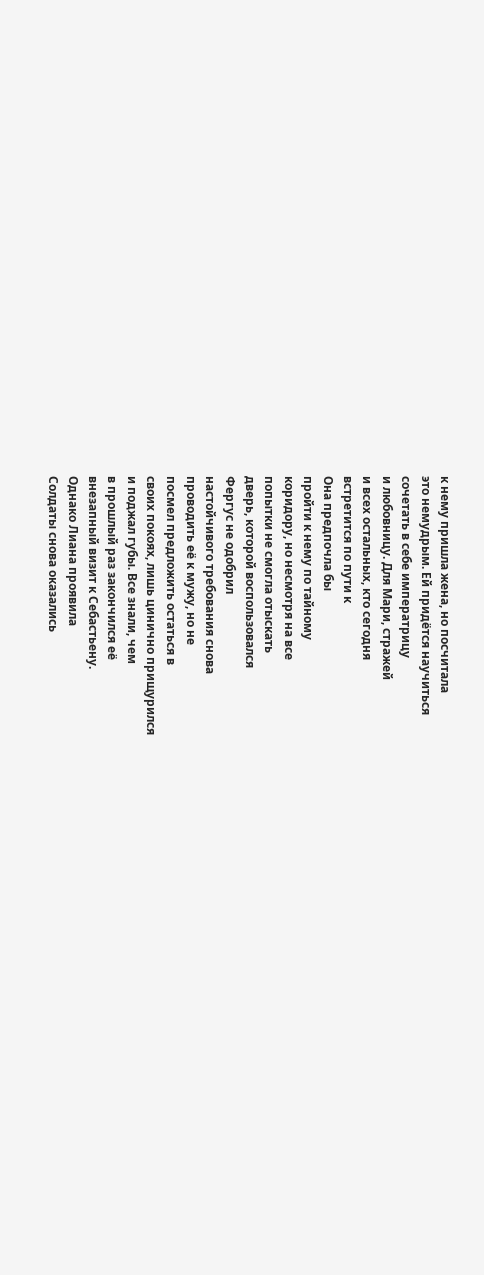к нему пришла жена, но посчитала
это немудрым. Ей придётся научиться
сочетать в себе императрицу
и любовницу. Для Мари, стражей
и всех остальных, кто сегодня
встретится по пути к
Она предпочла бы
пройти к нему по тайному
коридору, но несмотря на все
попытки не смогла отыскать
дверь, которой воспользовался
Фергус не одобрил
настойчивого требования снова
проводить её к мужу, но не
посмел предложить остаться в
своих покоях, лишь цинично прищурился
и поджал губы. Все знали, чем
в прошлый раз закончился её
внезапный визит к Себастьену.
Однако Лиана проявила
Солдаты снова оказались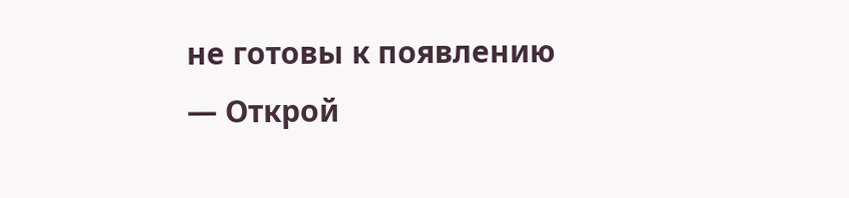не готовы к появлению
— Открой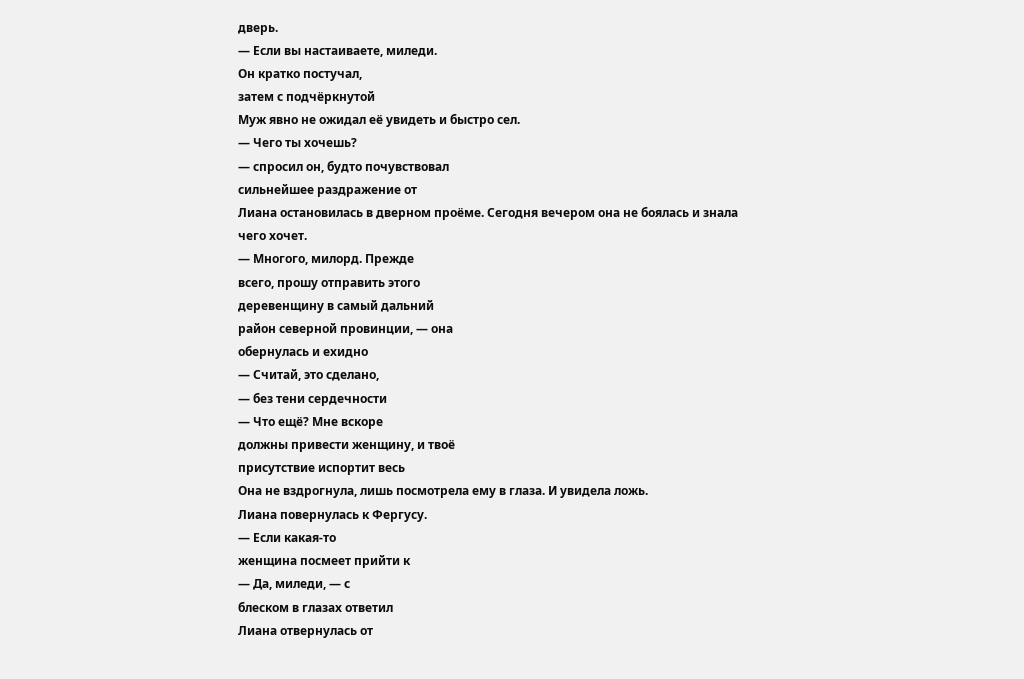дверь.
— Если вы настаиваете, миледи.
Он кратко постучал,
затем с подчёркнутой
Муж явно не ожидал её увидеть и быстро сел.
— Чего ты хочешь?
— спросил он, будто почувствовал
сильнейшее раздражение от
Лиана остановилась в дверном проёме. Сегодня вечером она не боялась и знала чего хочет.
— Многого, милорд. Прежде
всего, прошу отправить этого
деревенщину в самый дальний
район северной провинции, — она
обернулась и ехидно
— Считай, это сделано,
— без тени сердечности
— Что ещё? Мне вскоре
должны привести женщину, и твоё
присутствие испортит весь
Она не вздрогнула, лишь посмотрела ему в глаза. И увидела ложь.
Лиана повернулась к Фергусу.
— Если какая-то
женщина посмеет прийти к
— Да, миледи, — с
блеском в глазах ответил
Лиана отвернулась от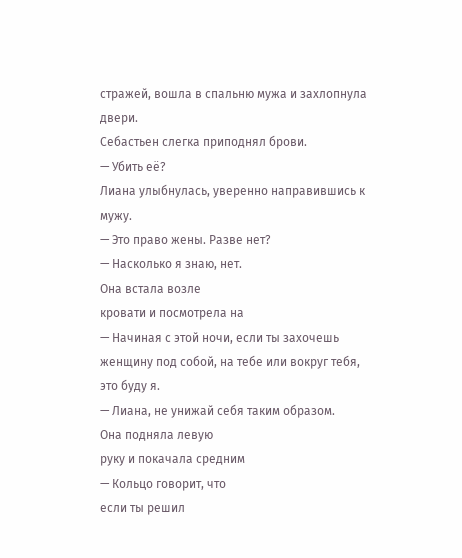стражей, вошла в спальню мужа и захлопнула двери.
Себастьен слегка приподнял брови.
— Убить её?
Лиана улыбнулась, уверенно направившись к мужу.
— Это право жены. Разве нет?
— Насколько я знаю, нет.
Она встала возле
кровати и посмотрела на
— Начиная с этой ночи, если ты захочешь женщину под собой, на тебе или вокруг тебя, это буду я.
— Лиана, не унижай себя таким образом.
Она подняла левую
руку и покачала средним
— Кольцо говорит, что
если ты решил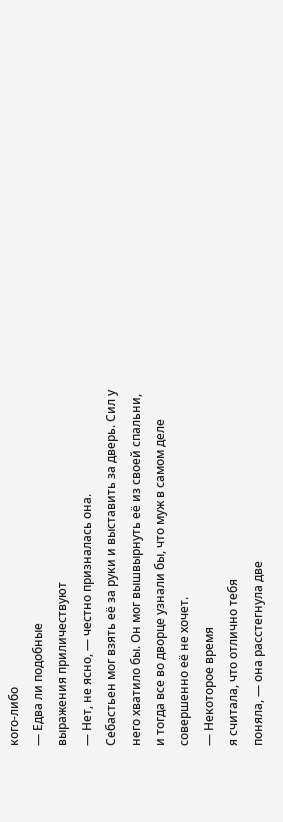кого-либо
— Едва ли подобные
выражения приличествуют
— Нет, не ясно, — честно призналась она.
Себастьен мог взять её за руки и выставить за дверь. Сил у него хватило бы. Он мог вышвырнуть её из своей спальни, и тогда все во дворце узнали бы, что муж в самом деле совершенно её не хочет.
— Некоторое время
я считала, что отлично тебя
поняла, — она расстегнула две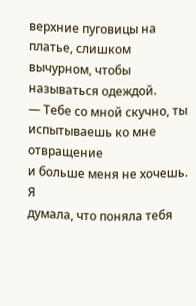верхние пуговицы на платье, слишком
вычурном, чтобы называться одеждой.
— Тебе со мной скучно, ты
испытываешь ко мне отвращение
и больше меня не хочешь. Я
думала, что поняла тебя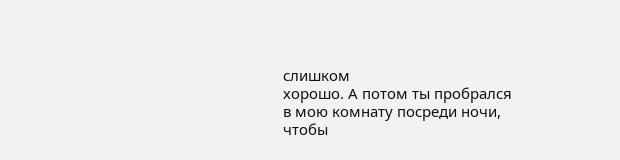слишком
хорошо. А потом ты пробрался
в мою комнату посреди ночи,
чтобы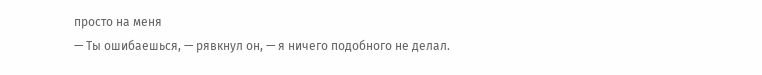просто на меня
— Ты ошибаешься, — рявкнул он, — я ничего подобного не делал.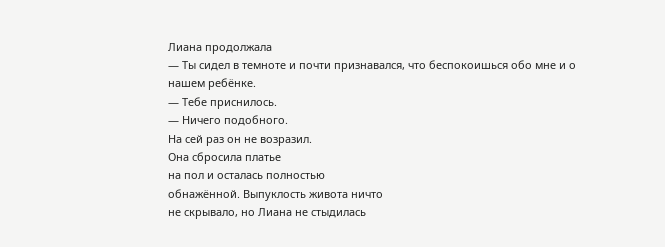Лиана продолжала
— Ты сидел в темноте и почти признавался, что беспокоишься обо мне и о нашем ребёнке.
— Тебе приснилось.
— Ничего подобного.
На сей раз он не возразил.
Она сбросила платье
на пол и осталась полностью
обнажённой. Выпуклость живота ничто
не скрывало, но Лиана не стыдилась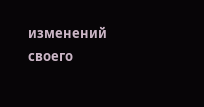изменений своего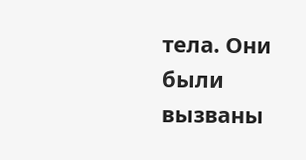тела. Они были
вызваны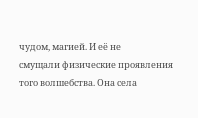чудом, магией. И её не
смущали физические проявления
того волшебства. Она села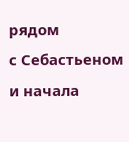рядом
с Себастьеном и начала